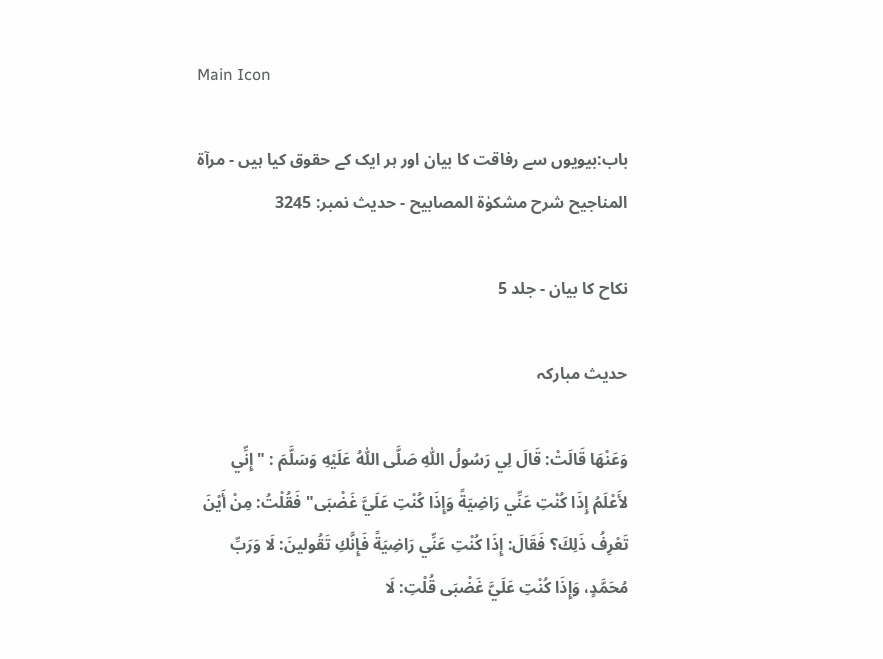Main Icon

باب:بیویوں سے رفاقت کا بیان اور ہر ایک کے حقوق کیا ہیں - مرآۃ المناجیح شرح مشکوٰۃ المصابیح - حدیث نمبر: 3245

نکاح کا بیان - جلد 5

حدیث مبارکہ

وَعَنْهَا قَالَتْ: قَالَ لِي رَسُولُ اللّٰهِ صَلَّى اللّٰهُ عَلَيْهِ وَسَلَّمَ : "إِنِّي لأَعْلَمُ إِذَا كُنْتِ عَنِّي رَاضِيَةً وَإِذَا كُنْتِ عَلَيَّ غَضْبَى" فَقُلْتُ: مِنْ أَيْنَ تَعْرِفُ ذَلِكَ؟ فَقَالَ: إِذَا كُنْتِ عَنِّي رَاضِيَةً فَإِنَّكِ تَقُولينَ: لَا وَرَبِّ مُحَمَّدٍ، وَإِذَا كُنْتِ عَلَيَّ غَضْبَى قُلْتِ: لَا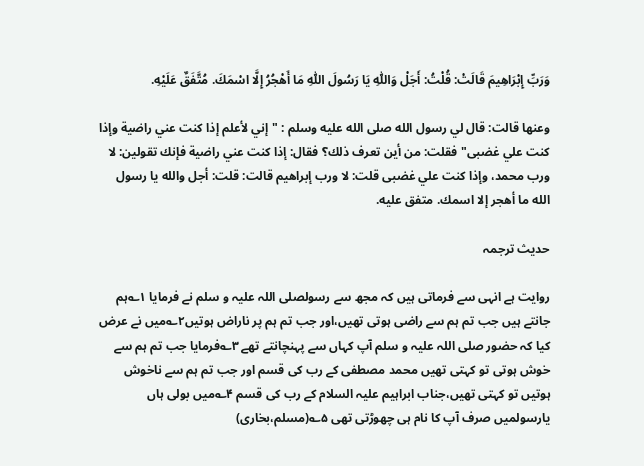وَرَبِّ إِبْرَاهِيمَ قَالَتْ: قُلْتُ: أَجَلْ وَاللّٰهِ يَا رَسُولَ اللّٰهِ مَا أَهْجُرُ إِلَّا اسْمَكَ. مُتَّفَقٌ عَلَيْهِ.

وعنها قالت: قال لي رسول الله صلى الله عليه وسلم : "إني لأعلم إذا كنت عني راضية وإذا كنت علي غضبى" فقلت: من أين تعرف ذلك؟ فقال: إذا كنت عني راضية فإنك تقولين: لا ورب محمد، وإذا كنت علي غضبى قلت: لا ورب إبراهيم قالت: قلت: أجل والله يا رسول الله ما أهجر إلا اسمك. متفق عليه.

حدیث ترجمہ

روایت ہے انہی سے فرماتی ہیں کہ مجھ سے رسولصلی اللہ علیہ و سلم نے فرمایا ۱؎ہم جانتے ہیں جب تم ہم سے راضی ہوتی تھیں،اور جب تم ہم پر ناراض ہوتیں۲؎میں نے عرض کیا کہ حضور صلی اللہ علیہ و سلم آپ کہاں سے پہنچانتے تھے ۳؎فرمایا جب تم ہم سے خوش ہوتی تو کہتی تھیں محمد مصطفی کے رب کی قسم اور جب تم ہم سے ناخوش ہوتیں تو کہتی تھیں،جناب ابراہیم علیہ السلام کے رب کی قسم ۴؎میں بولی ہاں یارسولمیں صرف آپ کا نام ہی چھوڑتی تھی ۵؎(مسلم،بخاری)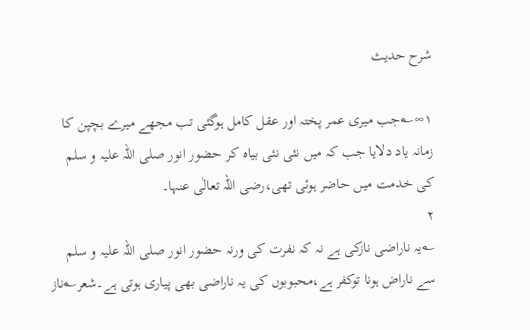شرح حدیث

۱∞؎جب میری عمر پختہ اور عقل کامل ہوگئی تب مجھے میرے بچپن کا زمانہ یاد دلایا جب کہ میں نئی نئی بیاہ کر حضور انور صلی اللہ علیہ و سلم کی خدمت میں حاضر ہوئی تھی،رضی اللہ تعالٰی عنہا۔
۲
؎یہ ناراضی نازکی ہے نہ کہ نفرت کی ورنہ حضور انور صلی اللہ علیہ و سلم سے ناراض ہونا توکفر ہے،محبوبوں کی یہ ناراضی بھی پیاری ہوتی ہے۔شعر؎ناز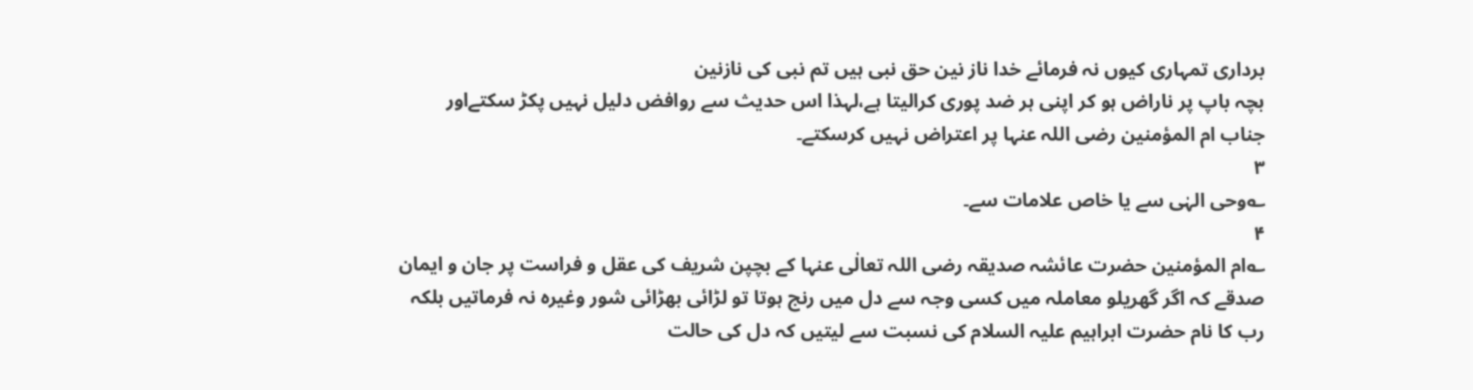برداری تمہاری کیوں نہ فرمائے خدا ناز نین حق نبی ہیں تم نبی کی نازنین
بچہ باپ پر ناراض ہو کر اپنی ہر ضد پوری کرالیتا ہے،لہذا اس حدیث سے روافض دلیل نہیں پکڑ سکتےاور جناب ام المؤمنین رضی اللہ عنہا پر اعتراض نہیں کرسکتے۔
۳
؎وحی الہٰی سے یا خاص علامات سے۔
۴
؎ام المؤمنین حضرت عائشہ صدیقہ رضی اللہ تعالٰی عنہا کے بچپن شریف کی عقل و فراست پر جان و ایمان صدقے کہ اگر گھریلو معاملہ میں کسی وجہ سے دل میں رنج ہوتا تو لڑائی بھڑائی شور وغیرہ نہ فرماتیں بلکہ رب کا نام حضرت ابراہیم علیہ السلام کی نسبت سے لیتیں کہ دل کی حالت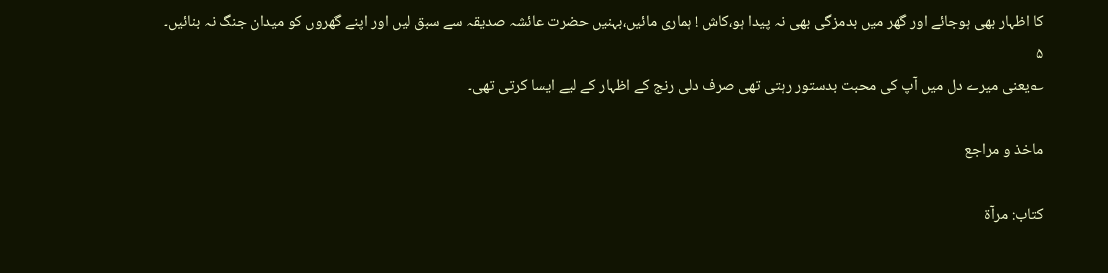کا اظہار بھی ہوجائے اور گھر میں بدمزگی بھی نہ پیدا ہو،کاش ! ہماری مائیں،بہنیں حضرت عائشہ صدیقہ سے سبق لیں اور اپنے گھروں کو میدان جنگ نہ بنائیں۔
۵
؎یعنی میرے دل میں آپ کی محبت بدستور رہتی تھی صرف دلی رنج کے اظہار کے لیے ایسا کرتی تھی۔

ماخذ و مراجع

کتاب: مرآۃ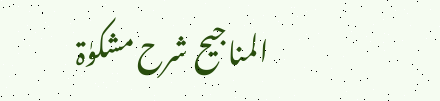المناجیح شرح مشکوٰۃ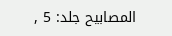المصابیح جلد: 5 ,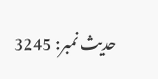حدیث نمبر: 3245